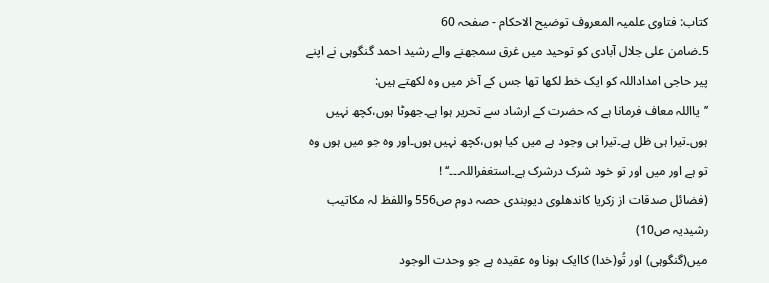کتاب: فتاوی علمیہ المعروف توضیح الاحکام - صفحہ 60
5۔ضامن علی جلال آبادی کو توحید میں غرق سمجھنے والے رشید احمد گنگوہی نے اپنے پیر حاجی امداداللہ کو ایک خط لکھا تھا جس کے آخر میں وہ لکھتے ہیں:
’’یااللہ معاف فرمانا ہے کہ حضرت کے ارشاد سے تحریر ہوا ہے۔جھوٹا ہوں،کچھ نہیں ہوں۔تیرا ہی ظل ہے۔تیرا ہی وجود ہے میں کیا ہوں،کچھ نہیں ہوں۔اور وہ جو میں ہوں وہ تو ہے اور میں اور تو خود شرک درشرک ہے۔استغفراللہ۔۔۔‘‘ !
(فضائل صدقات از زکریا کاندھلوی دیوبندی حصہ دوم ص556 واللفظ لہ مکاتیب رشیدیہ ص10)
میں(گنگوہی) اور تُو(خدا) کاایک ہونا وہ عقیدہ ہے جو وحدت الوجود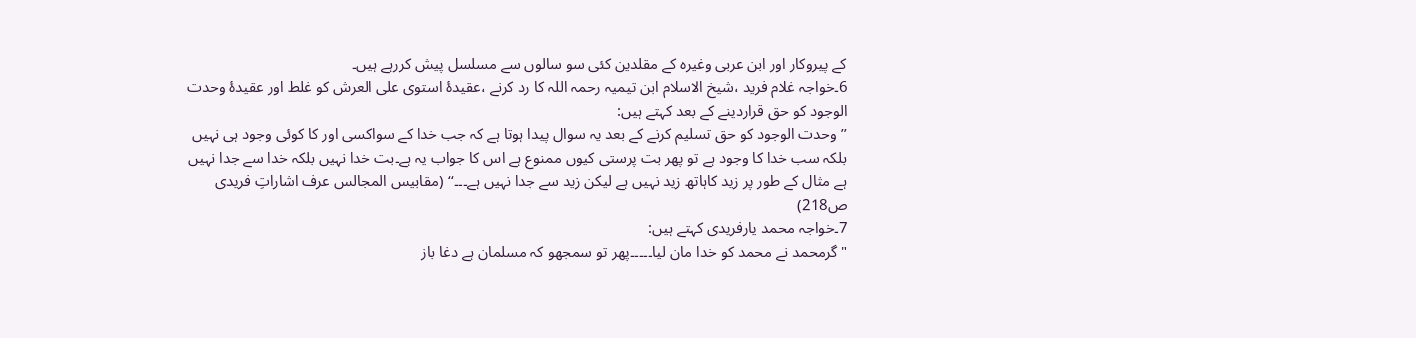کے پیروکار اور ابن عربی وغیرہ کے مقلدین کئی سو سالوں سے مسلسل پیش کررہے ہیں۔
6۔خواجہ غلام فرید ،شیخ الاسلام ابن تیمیہ رحمہ اللہ کا رد کرنے ،عقیدۂ استوی علی العرش کو غلط اور عقیدۂ وحدت الوجود کو حق قراردینے کے بعد کہتے ہیں:
’’وحدت الوجود کو حق تسلیم کرنے کے بعد یہ سوال پیدا ہوتا ہے کہ جب خدا کے سواکسی اور کا کوئی وجود ہی نہیں بلکہ سب خدا کا وجود ہے تو پھر بت پرستی کیوں ممنوع ہے اس کا جواب یہ ہے۔بت خدا نہیں بلکہ خدا سے جدا نہیں ہے مثال کے طور پر زید کاہاتھ زید نہیں ہے لیکن زید سے جدا نہیں ہے۔۔۔‘‘ (مقابیس المجالس عرف اشاراتِ فریدی ص218)
7۔خواجہ محمد یارفریدی کہتے ہیں:
"گرمحمد نے محمد کو خدا مان لیا۔۔۔۔۔پھر تو سمجھو کہ مسلمان ہے دغا باز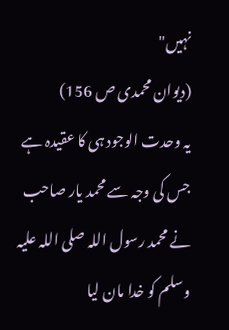نہیں"
(دیوان محمدی ص 156)
یہ وحدت الوجود ہی کا عقیدہ ہے جس کی وجہ سے محمد یار صاحب نے محمد رسول اللہ صلی اللہ علیہ وسلم کو خدا مان لیا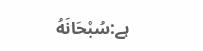ہے:سُبْحَانَهُ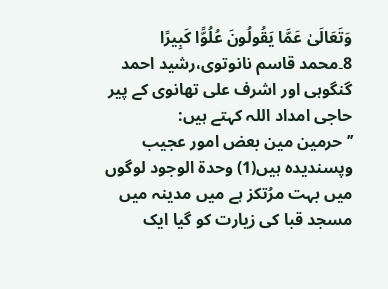وَتَعَالَىٰ عَمَّا يَقُولُونَ عُلُوًّا كَبِيرًا
8۔محمد قاسم نانوتوی،رشید احمد گنگوہی اور اشرف علی تھانوی کے پیر حاجی امداد اللہ کہتے ہیں:
’’حرمین مین بعض امور عجیب وپسندیدہ ہیں(1) وحدۃ الوجود لوگوں میں بہت مرُتکز ہے میں مدینہ میں مسجد قبا کی زیارت کو گیا ایک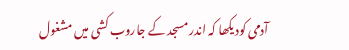آدمی کودیکھا کہ اندر مسجد کے جاروب کشی میں مشغول